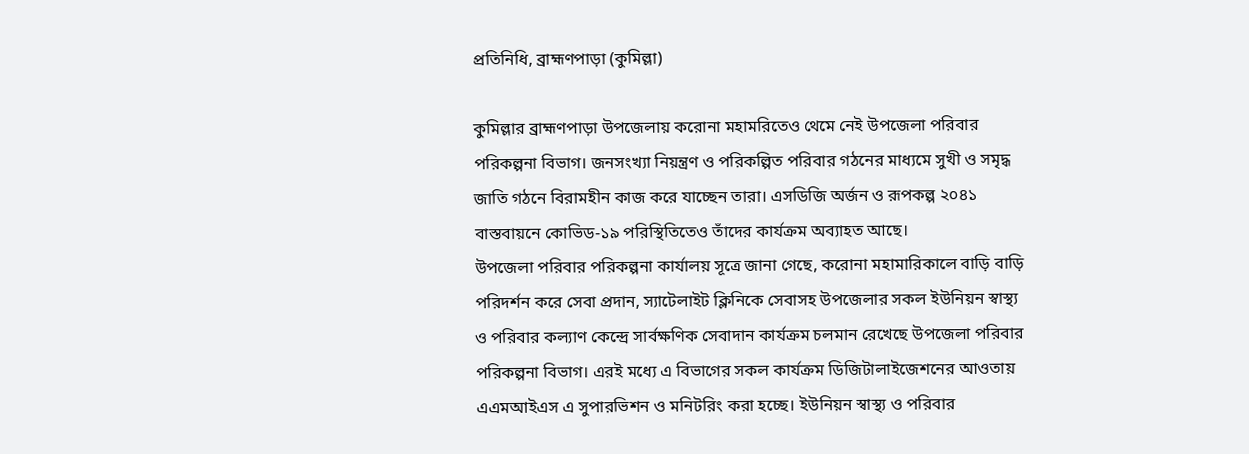প্রতিনিধি, ব্রাহ্মণপাড়া (কুমিল্লা)

কুমিল্লার ব্রাহ্মণপাড়া উপজেলায় করোনা মহামরিতেও থেমে নেই উপজেলা পরিবার পরিকল্পনা বিভাগ। জনসংখ্যা নিয়ন্ত্রণ ও পরিকল্পিত পরিবার গঠনের মাধ্যমে সুখী ও সমৃদ্ধ জাতি গঠনে বিরামহীন কাজ করে যাচ্ছেন তারা। এসডিজি অর্জন ও রূপকল্প ২০৪১ বাস্তবায়নে কোভিড-১৯ পরিস্থিতিতেও তাঁদের কার্যক্রম অব্যাহত আছে।
উপজেলা পরিবার পরিকল্পনা কার্যালয় সূত্রে জানা গেছে, করোনা মহামারিকালে বাড়ি বাড়ি পরিদর্শন করে সেবা প্রদান, স্যাটেলাইট ক্লিনিকে সেবাসহ উপজেলার সকল ইউনিয়ন স্বাস্থ্য ও পরিবার কল্যাণ কেন্দ্রে সার্বক্ষণিক সেবাদান কার্যক্রম চলমান রেখেছে উপজেলা পরিবার পরিকল্পনা বিভাগ। এরই মধ্যে এ বিভাগের সকল কার্যক্রম ডিজিটালাইজেশনের আওতায় এএমআইএস এ সুপারভিশন ও মনিটরিং করা হচ্ছে। ইউনিয়ন স্বাস্থ্য ও পরিবার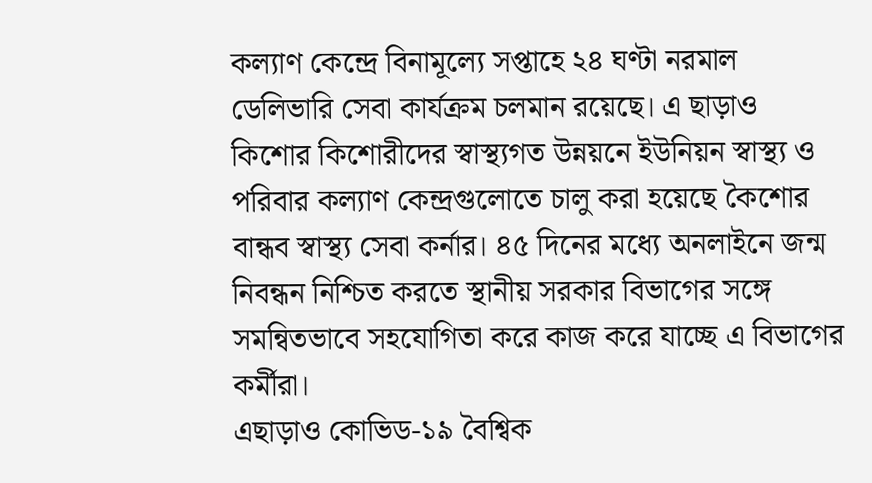কল্যাণ কেন্দ্রে বিনামূল্যে সপ্তাহে ২৪ ঘণ্টা নরমাল ডেলিভারি সেবা কার্যক্রম চলমান রয়েছে। এ ছাড়াও কিশোর কিশোরীদের স্বাস্থ্যগত উন্নয়নে ইউনিয়ন স্বাস্থ্য ও পরিবার কল্যাণ কেন্দ্রগুলোতে চালু করা হয়েছে কৈশোর বান্ধব স্বাস্থ্য সেবা কর্নার। ৪৫ দিনের মধ্যে অনলাইনে জন্ম নিবন্ধন নিশ্চিত করতে স্থানীয় সরকার বিভাগের সঙ্গে সমন্বিতভাবে সহযোগিতা করে কাজ করে যাচ্ছে এ বিভাগের কর্মীরা।
এছাড়াও কোভিড-১৯ বৈশ্বিক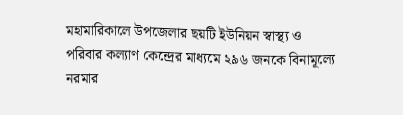মহামারিকালে উপজেলার ছয়টি ইউনিয়ন স্বাস্থ্য ও পরিবার কল্যাণ কেন্দ্রের মাধ্যমে ২৯৬ জনকে বিনামূল্যে নরমার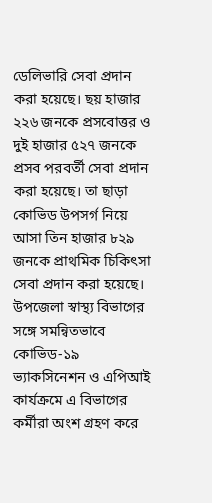ডেলিভারি সেবা প্রদান করা হয়েছে। ছয় হাজার ২২৬ জনকে প্রসবোত্তর ও দুই হাজার ৫২৭ জনকে প্রসব পরবর্তী সেবা প্রদান করা হয়েছে। তা ছাড়া কোভিড উপসর্গ নিয়ে আসা তিন হাজার ৮২৯ জনকে প্রাথমিক চিকিৎসা সেবা প্রদান করা হয়েছে। উপজেলা স্বাস্থ্য বিভাগের সঙ্গে সমন্বিতভাবে কোভিড-১৯ ভ্যাকসিনেশন ও এপিআই কার্যক্রমে এ বিভাগের কর্মীরা অংশ গ্রহণ করে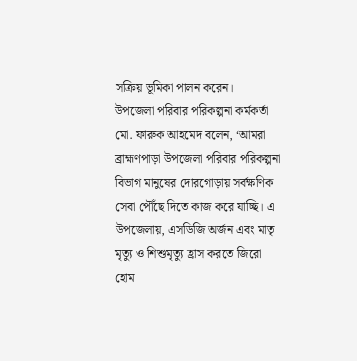সক্রিয় ভূমিকা পালন করেন।
উপজেলা পরিবার পরিকল্পনা কর্মকর্তা মো. ফারুক আহমেদ বলেন, ‘আমরা ব্রাহ্মণপাড়া উপজেলা পরিবার পরিকল্পনা বিভাগ মানুষের দোরগোড়ায় সর্বক্ষণিক সেবা পৌঁছে দিতে কাজ করে যাচ্ছি। এ উপজেলায়, এসডিজি অর্জন এবং মাতৃ মৃত্যু ও শিশুমৃত্যু হ্রাস করতে জিরো হোম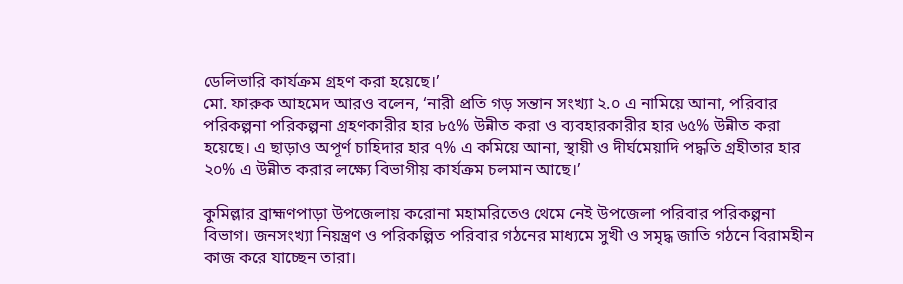ডেলিভারি কার্যক্রম গ্রহণ করা হয়েছে।’
মো. ফারুক আহমেদ আরও বলেন, ‘নারী প্রতি গড় সন্তান সংখ্যা ২.০ এ নামিয়ে আনা, পরিবার পরিকল্পনা পরিকল্পনা গ্রহণকারীর হার ৮৫% উন্নীত করা ও ব্যবহারকারীর হার ৬৫% উন্নীত করা হয়েছে। এ ছাড়াও অপূর্ণ চাহিদার হার ৭% এ কমিয়ে আনা, স্থায়ী ও দীর্ঘমেয়াদি পদ্ধতি গ্রহীতার হার ২০% এ উন্নীত করার লক্ষ্যে বিভাগীয় কার্যক্রম চলমান আছে।’

কুমিল্লার ব্রাহ্মণপাড়া উপজেলায় করোনা মহামরিতেও থেমে নেই উপজেলা পরিবার পরিকল্পনা বিভাগ। জনসংখ্যা নিয়ন্ত্রণ ও পরিকল্পিত পরিবার গঠনের মাধ্যমে সুখী ও সমৃদ্ধ জাতি গঠনে বিরামহীন কাজ করে যাচ্ছেন তারা।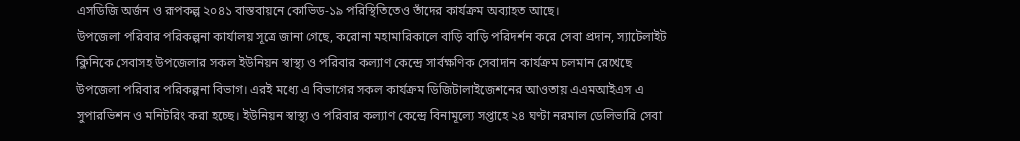এসডিজি অর্জন ও রূপকল্প ২০৪১ বাস্তবায়নে কোভিড-১৯ পরিস্থিতিতেও তাঁদের কার্যক্রম অব্যাহত আছে।
উপজেলা পরিবার পরিকল্পনা কার্যালয় সূত্রে জানা গেছে, করোনা মহামারিকালে বাড়ি বাড়ি পরিদর্শন করে সেবা প্রদান, স্যাটেলাইট ক্লিনিকে সেবাসহ উপজেলার সকল ইউনিয়ন স্বাস্থ্য ও পরিবার কল্যাণ কেন্দ্রে সার্বক্ষণিক সেবাদান কার্যক্রম চলমান রেখেছে উপজেলা পরিবার পরিকল্পনা বিভাগ। এরই মধ্যে এ বিভাগের সকল কার্যক্রম ডিজিটালাইজেশনের আওতায় এএমআইএস এ সুপারভিশন ও মনিটরিং করা হচ্ছে। ইউনিয়ন স্বাস্থ্য ও পরিবার কল্যাণ কেন্দ্রে বিনামূল্যে সপ্তাহে ২৪ ঘণ্টা নরমাল ডেলিভারি সেবা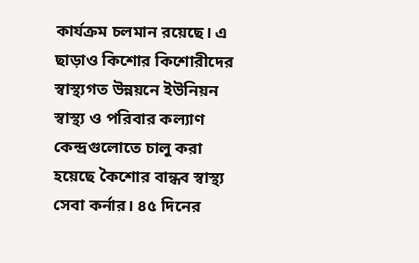কার্যক্রম চলমান রয়েছে। এ ছাড়াও কিশোর কিশোরীদের স্বাস্থ্যগত উন্নয়নে ইউনিয়ন স্বাস্থ্য ও পরিবার কল্যাণ কেন্দ্রগুলোতে চালু করা হয়েছে কৈশোর বান্ধব স্বাস্থ্য সেবা কর্নার। ৪৫ দিনের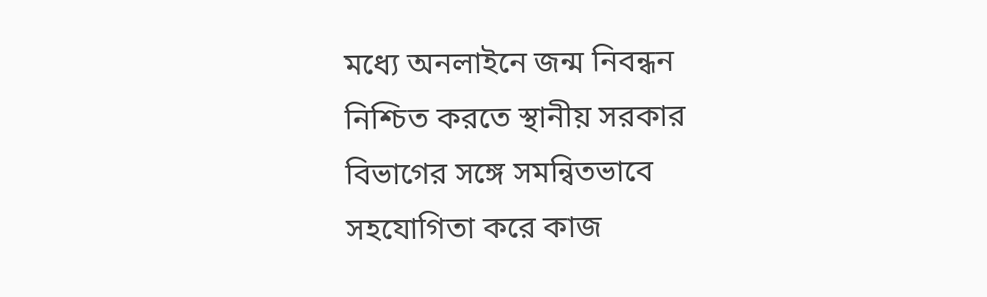মধ্যে অনলাইনে জন্ম নিবন্ধন নিশ্চিত করতে স্থানীয় সরকার বিভাগের সঙ্গে সমন্বিতভাবে সহযোগিতা করে কাজ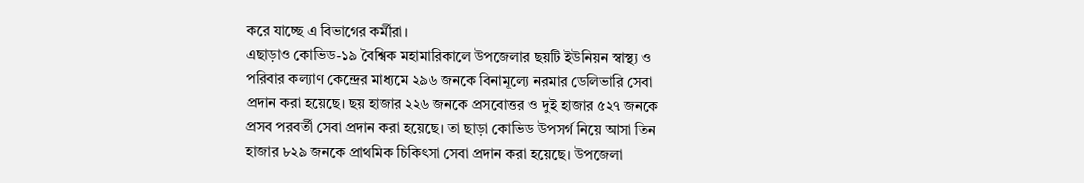করে যাচ্ছে এ বিভাগের কর্মীরা।
এছাড়াও কোভিড-১৯ বৈশ্বিক মহামারিকালে উপজেলার ছয়টি ইউনিয়ন স্বাস্থ্য ও পরিবার কল্যাণ কেন্দ্রের মাধ্যমে ২৯৬ জনকে বিনামূল্যে নরমার ডেলিভারি সেবা প্রদান করা হয়েছে। ছয় হাজার ২২৬ জনকে প্রসবোত্তর ও দুই হাজার ৫২৭ জনকে প্রসব পরবর্তী সেবা প্রদান করা হয়েছে। তা ছাড়া কোভিড উপসর্গ নিয়ে আসা তিন হাজার ৮২৯ জনকে প্রাথমিক চিকিৎসা সেবা প্রদান করা হয়েছে। উপজেলা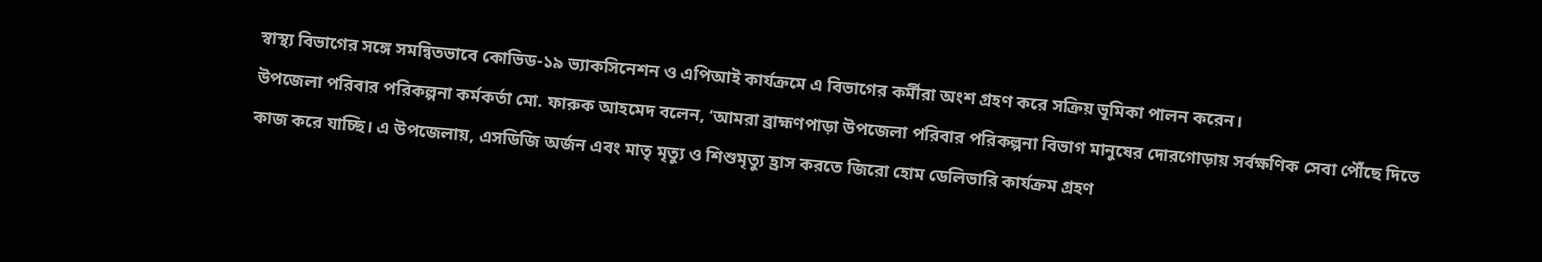স্বাস্থ্য বিভাগের সঙ্গে সমন্বিতভাবে কোভিড-১৯ ভ্যাকসিনেশন ও এপিআই কার্যক্রমে এ বিভাগের কর্মীরা অংশ গ্রহণ করে সক্রিয় ভূমিকা পালন করেন।
উপজেলা পরিবার পরিকল্পনা কর্মকর্তা মো. ফারুক আহমেদ বলেন, ‘আমরা ব্রাহ্মণপাড়া উপজেলা পরিবার পরিকল্পনা বিভাগ মানুষের দোরগোড়ায় সর্বক্ষণিক সেবা পৌঁছে দিতে কাজ করে যাচ্ছি। এ উপজেলায়, এসডিজি অর্জন এবং মাতৃ মৃত্যু ও শিশুমৃত্যু হ্রাস করতে জিরো হোম ডেলিভারি কার্যক্রম গ্রহণ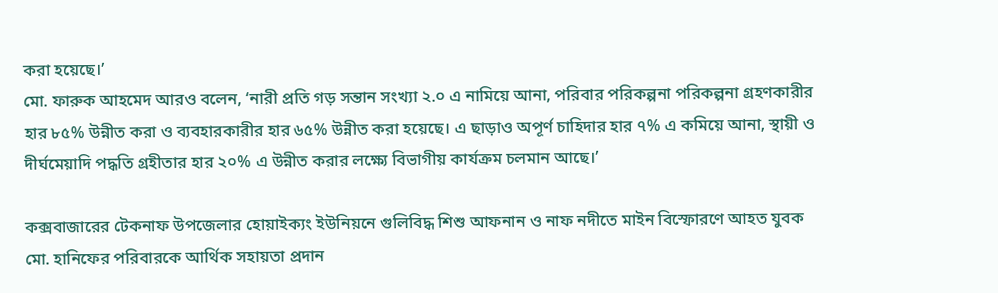করা হয়েছে।’
মো. ফারুক আহমেদ আরও বলেন, ‘নারী প্রতি গড় সন্তান সংখ্যা ২.০ এ নামিয়ে আনা, পরিবার পরিকল্পনা পরিকল্পনা গ্রহণকারীর হার ৮৫% উন্নীত করা ও ব্যবহারকারীর হার ৬৫% উন্নীত করা হয়েছে। এ ছাড়াও অপূর্ণ চাহিদার হার ৭% এ কমিয়ে আনা, স্থায়ী ও দীর্ঘমেয়াদি পদ্ধতি গ্রহীতার হার ২০% এ উন্নীত করার লক্ষ্যে বিভাগীয় কার্যক্রম চলমান আছে।’

কক্সবাজারের টেকনাফ উপজেলার হোয়াইক্যং ইউনিয়নে গুলিবিদ্ধ শিশু আফনান ও নাফ নদীতে মাইন বিস্ফোরণে আহত যুবক মো. হানিফের পরিবারকে আর্থিক সহায়তা প্রদান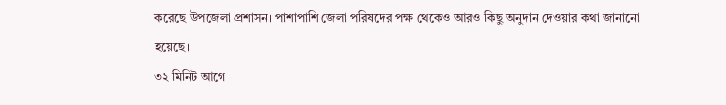করেছে উপজেলা প্রশাসন। পাশাপাশি জেলা পরিষদের পক্ষ থেকেও আরও কিছু অনুদান দেওয়ার কথা জানানো হয়েছে।
৩২ মিনিট আগে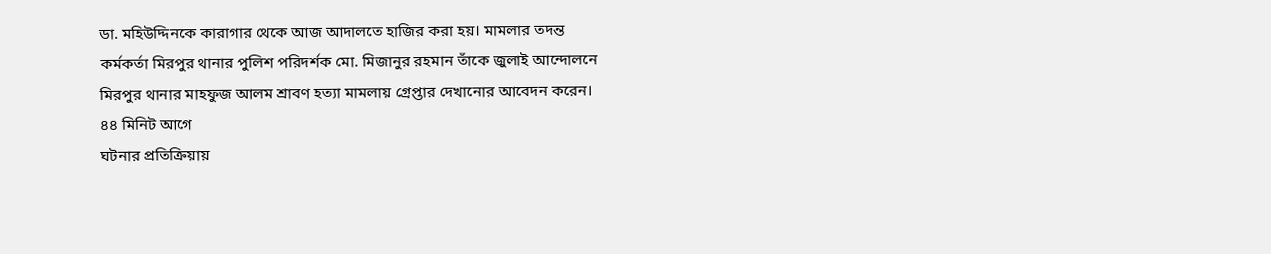ডা. মহিউদ্দিনকে কারাগার থেকে আজ আদালতে হাজির করা হয়। মামলার তদন্ত কর্মকর্তা মিরপুর থানার পুলিশ পরিদর্শক মো. মিজানুর রহমান তাঁকে জুলাই আন্দোলনে মিরপুর থানার মাহফুজ আলম শ্রাবণ হত্যা মামলায় গ্রেপ্তার দেখানোর আবেদন করেন।
৪৪ মিনিট আগে
ঘটনার প্রতিক্রিয়ায়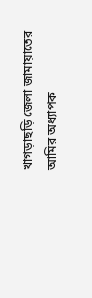খাগড়াছড়ি জেলা জামায়াতের আমির অধ্যাপক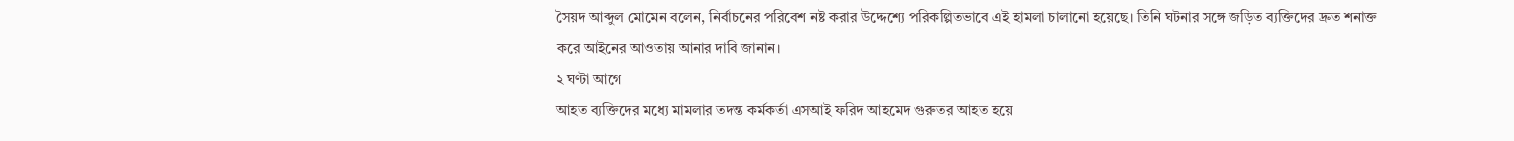সৈয়দ আব্দুল মোমেন বলেন, নির্বাচনের পরিবেশ নষ্ট করার উদ্দেশ্যে পরিকল্পিতভাবে এই হামলা চালানো হয়েছে। তিনি ঘটনার সঙ্গে জড়িত ব্যক্তিদের দ্রুত শনাক্ত করে আইনের আওতায় আনার দাবি জানান।
২ ঘণ্টা আগে
আহত ব্যক্তিদের মধ্যে মামলার তদন্ত কর্মকর্তা এসআই ফরিদ আহমেদ গুরুতর আহত হয়ে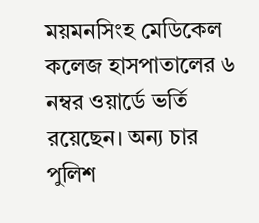ময়মনসিংহ মেডিকেল কলেজ হাসপাতালের ৬ নম্বর ওয়ার্ডে ভর্তি রয়েছেন। অন্য চার পুলিশ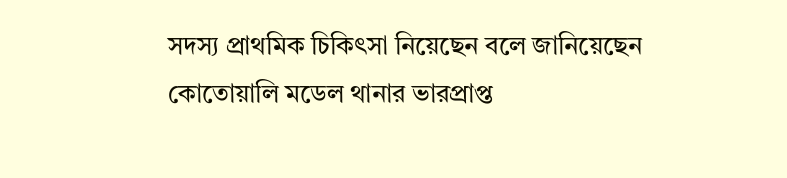সদস্য প্রাথমিক চিকিৎসা নিয়েছেন বলে জানিয়েছেন কোতোয়ালি মডেল থানার ভারপ্রাপ্ত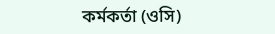কর্মকর্তা (ওসি)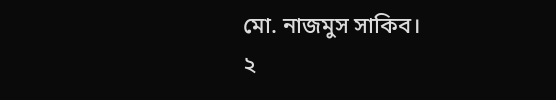মো. নাজমুস সাকিব।
২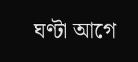ঘণ্টা আগে